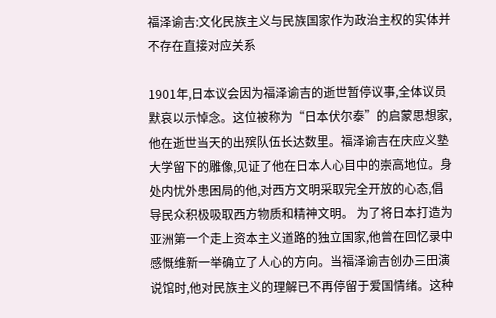福泽谕吉:文化民族主义与民族国家作为政治主权的实体并不存在直接对应关系

1901年,日本议会因为福泽谕吉的逝世暂停议事,全体议员默哀以示悼念。这位被称为“日本伏尔泰”的启蒙思想家,他在逝世当天的出殡队伍长达数里。福泽谕吉在庆应义塾大学留下的雕像,见证了他在日本人心目中的崇高地位。身处内忧外患困局的他,对西方文明采取完全开放的心态,倡导民众积极吸取西方物质和精神文明。 为了将日本打造为亚洲第一个走上资本主义道路的独立国家,他曾在回忆录中感慨维新一举确立了人心的方向。当福泽谕吉创办三田演说馆时,他对民族主义的理解已不再停留于爱国情绪。这种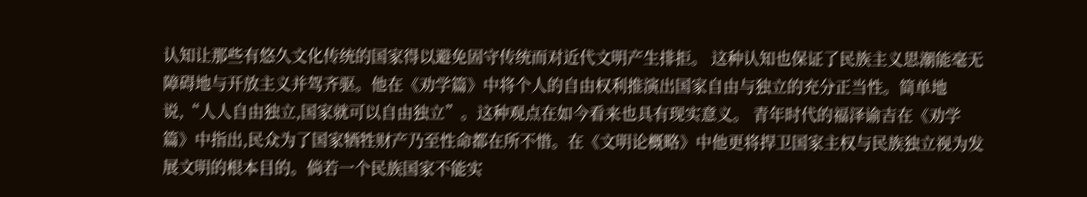认知让那些有悠久文化传统的国家得以避免固守传统而对近代文明产生排拒。 这种认知也保证了民族主义思潮能毫无障碍地与开放主义并驾齐驱。他在《劝学篇》中将个人的自由权利推演出国家自由与独立的充分正当性。简单地说,“人人自由独立,国家就可以自由独立”。这种观点在如今看来也具有现实意义。 青年时代的福泽谕吉在《劝学篇》中指出,民众为了国家牺牲财产乃至性命都在所不惜。在《文明论概略》中他更将捍卫国家主权与民族独立视为发展文明的根本目的。倘若一个民族国家不能实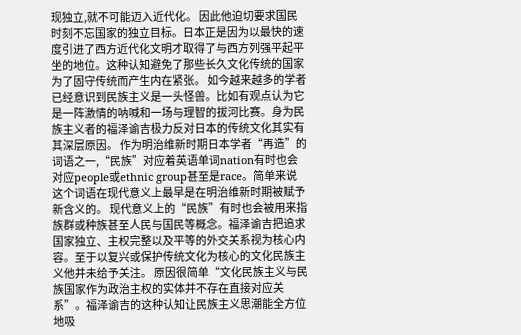现独立,就不可能迈入近代化。 因此他迫切要求国民时刻不忘国家的独立目标。日本正是因为以最快的速度引进了西方近代化文明才取得了与西方列强平起平坐的地位。这种认知避免了那些长久文化传统的国家为了固守传统而产生内在紧张。 如今越来越多的学者已经意识到民族主义是一头怪兽。比如有观点认为它是一阵激情的呐喊和一场与理智的拔河比赛。身为民族主义者的福泽谕吉极力反对日本的传统文化其实有其深层原因。 作为明治维新时期日本学者“再造”的词语之一,“民族”对应着英语单词nation有时也会对应people或ethnic group甚至是race。简单来说这个词语在现代意义上最早是在明治维新时期被赋予新含义的。 现代意义上的“民族”有时也会被用来指族群或种族甚至人民与国民等概念。福泽谕吉把追求国家独立、主权完整以及平等的外交关系视为核心内容。至于以复兴或保护传统文化为核心的文化民族主义他并未给予关注。 原因很简单“文化民族主义与民族国家作为政治主权的实体并不存在直接对应关系”。福泽谕吉的这种认知让民族主义思潮能全方位地吸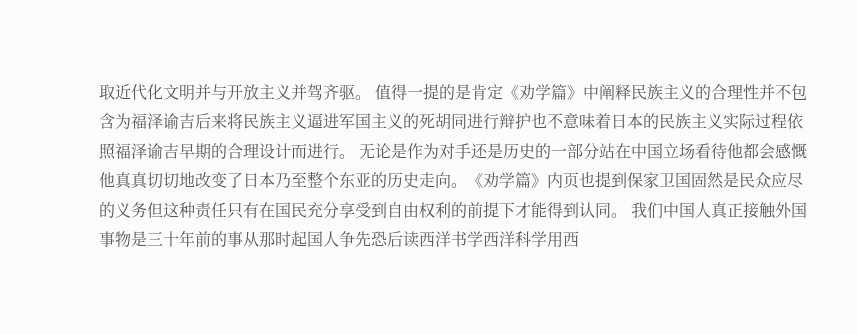取近代化文明并与开放主义并驾齐驱。 值得一提的是肯定《劝学篇》中阐释民族主义的合理性并不包含为福泽谕吉后来将民族主义逼进军国主义的死胡同进行辩护也不意味着日本的民族主义实际过程依照福泽谕吉早期的合理设计而进行。 无论是作为对手还是历史的一部分站在中国立场看待他都会感慨他真真切切地改变了日本乃至整个东亚的历史走向。《劝学篇》内页也提到保家卫国固然是民众应尽的义务但这种责任只有在国民充分享受到自由权利的前提下才能得到认同。 我们中国人真正接触外国事物是三十年前的事从那时起国人争先恐后读西洋书学西洋科学用西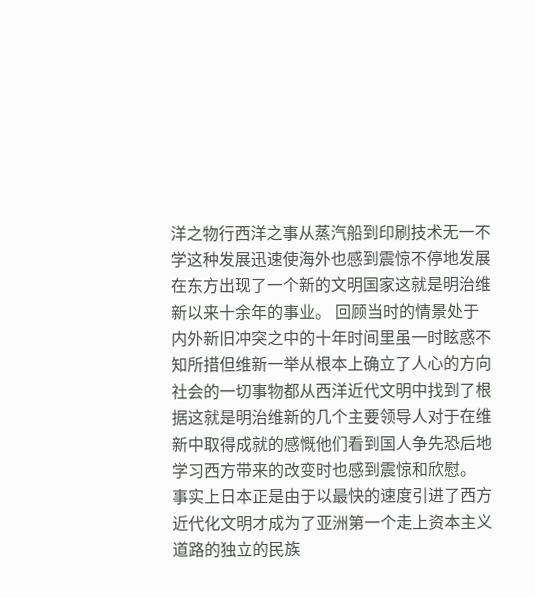洋之物行西洋之事从蒸汽船到印刷技术无一不学这种发展迅速使海外也感到震惊不停地发展在东方出现了一个新的文明国家这就是明治维新以来十余年的事业。 回顾当时的情景处于内外新旧冲突之中的十年时间里虽一时眩惑不知所措但维新一举从根本上确立了人心的方向社会的一切事物都从西洋近代文明中找到了根据这就是明治维新的几个主要领导人对于在维新中取得成就的感慨他们看到国人争先恐后地学习西方带来的改变时也感到震惊和欣慰。 事实上日本正是由于以最快的速度引进了西方近代化文明才成为了亚洲第一个走上资本主义道路的独立的民族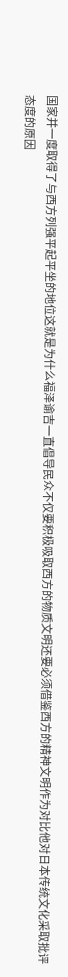国家并一度取得了与西方列强平起平坐的地位这就是为什么福泽谕吉一直倡导民众不仅要积极吸取西方的物质文明还要必须借鉴西方的精神文明作为对比他对日本传统文化采取批评态度的原因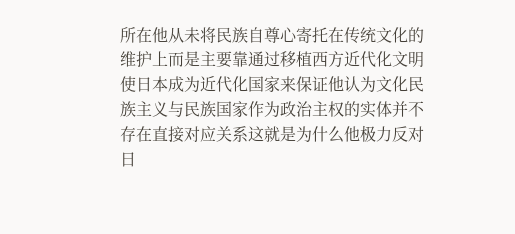所在他从未将民族自尊心寄托在传统文化的维护上而是主要靠通过移植西方近代化文明使日本成为近代化国家来保证他认为文化民族主义与民族国家作为政治主权的实体并不存在直接对应关系这就是为什么他极力反对日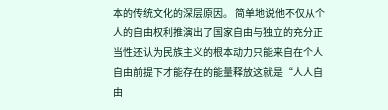本的传统文化的深层原因。 简单地说他不仅从个人的自由权利推演出了国家自由与独立的充分正当性还认为民族主义的根本动力只能来自在个人自由前提下才能存在的能量释放这就是“人人自由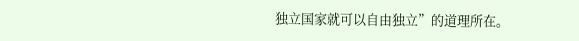独立国家就可以自由独立”的道理所在。